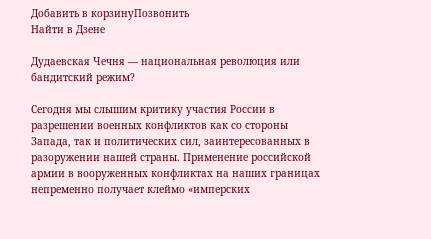Добавить в корзинуПозвонить
Найти в Дзене

Дудаевская Чечня — национальная революция или бандитский режим?

Сегодня мы слышим критику участия России в разрешении военных конфликтов как со стороны Запада, так и политических сил, заинтересованных в разоружении нашей страны. Применение российской армии в вооруженных конфликтах на наших границах непременно получает клеймо «имперских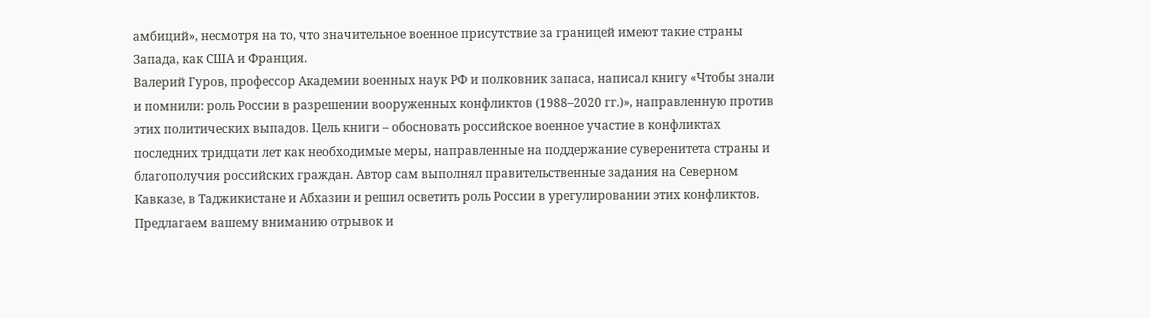амбиций», несмотря на то, что значительное военное присутствие за границей имеют такие страны Запада, как США и Франция.
Валерий Гуров, профессор Академии военных наук РФ и полковник запаса, написал книгу «Чтобы знали и помнили: роль России в разрешении вооруженных конфликтов (1988–2020 гг.)», направленную против этих политических выпадов. Цель книги – обосновать российское военное участие в конфликтах последних тридцати лет как необходимые меры, направленные на поддержание суверенитета страны и благополучия российских граждан. Автор сам выполнял правительственные задания на Северном Кавказе, в Таджикистане и Абхазии и решил осветить роль России в урегулировании этих конфликтов.
Предлагаем вашему вниманию отрывок и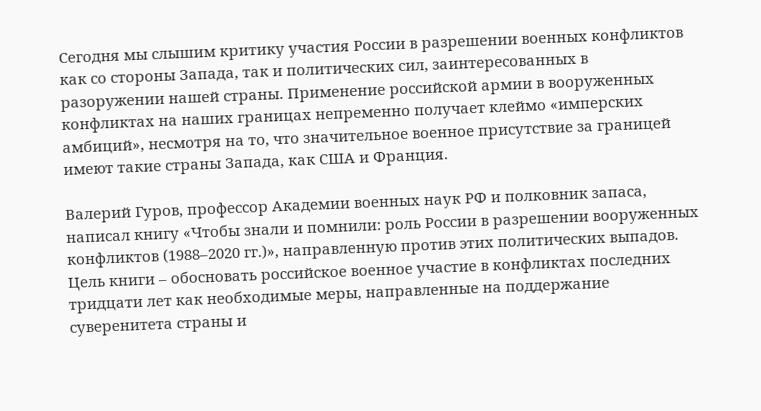Сегодня мы слышим критику участия России в разрешении военных конфликтов как со стороны Запада, так и политических сил, заинтересованных в разоружении нашей страны. Применение российской армии в вооруженных конфликтах на наших границах непременно получает клеймо «имперских амбиций», несмотря на то, что значительное военное присутствие за границей имеют такие страны Запада, как США и Франция.

Валерий Гуров, профессор Академии военных наук РФ и полковник запаса, написал книгу «Чтобы знали и помнили: роль России в разрешении вооруженных конфликтов (1988–2020 гг.)», направленную против этих политических выпадов. Цель книги – обосновать российское военное участие в конфликтах последних тридцати лет как необходимые меры, направленные на поддержание суверенитета страны и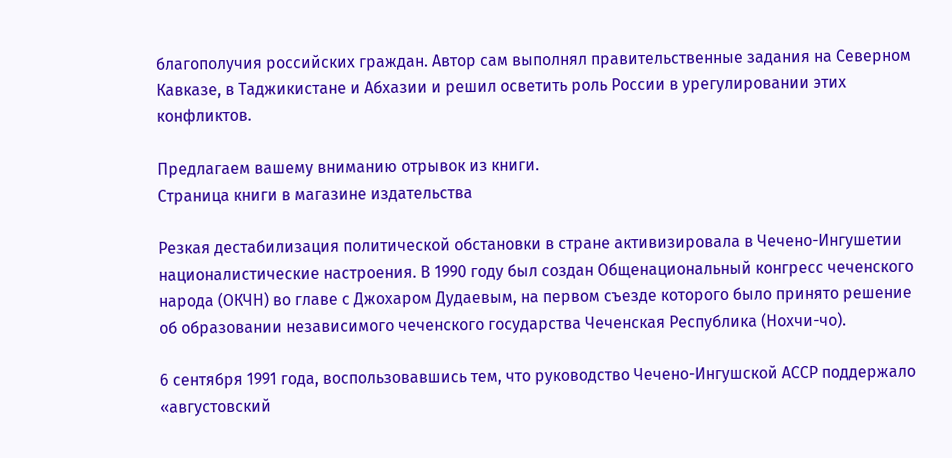благополучия российских граждан. Автор сам выполнял правительственные задания на Северном Кавказе, в Таджикистане и Абхазии и решил осветить роль России в урегулировании этих конфликтов.

Предлагаем вашему вниманию отрывок из книги.
Страница книги в магазине издательства

Резкая дестабилизация политической обстановки в стране активизировала в Чечено-Ингушетии националистические настроения. В 1990 году был создан Общенациональный конгресс чеченского народа (ОКЧН) во главе с Джохаром Дудаевым, на первом съезде которого было принято решение об образовании независимого чеченского государства Чеченская Республика (Нохчи-чо).

6 сентября 1991 года, воспользовавшись тем, что руководство Чечено-Ингушской АССР поддержало «августовский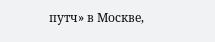путч» в Москве,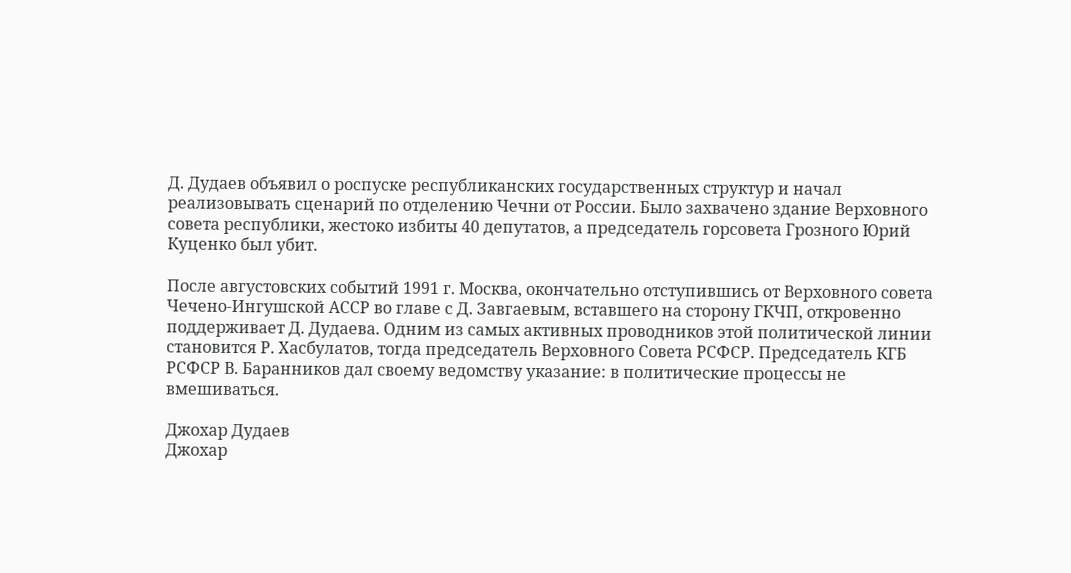Д. Дудаев объявил о роспуске республиканских государственных структур и начал реализовывать сценарий по отделению Чечни от России. Было захвачено здание Верховного совета республики, жестоко избиты 40 депутатов, а председатель горсовета Грозного Юрий Куценко был убит.

После августовских событий 1991 г. Москва, окончательно отступившись от Верховного совета Чечено-Ингушской АССР во главе с Д. Завгаевым, вставшего на сторону ГКЧП, откровенно поддерживает Д. Дудаева. Одним из самых активных проводников этой политической линии становится Р. Хасбулатов, тогда председатель Верховного Совета РСФСР. Председатель КГБ РСФСР В. Баранников дал своему ведомству указание: в политические процессы не вмешиваться.

Джохар Дудаев
Джохар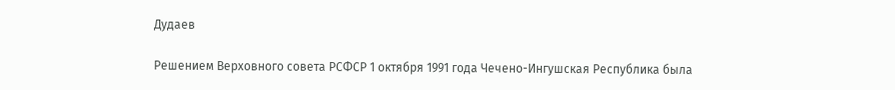Дудаев

Решением Верховного совета РСФСР 1 октября 1991 года Чечено-Ингушская Республика была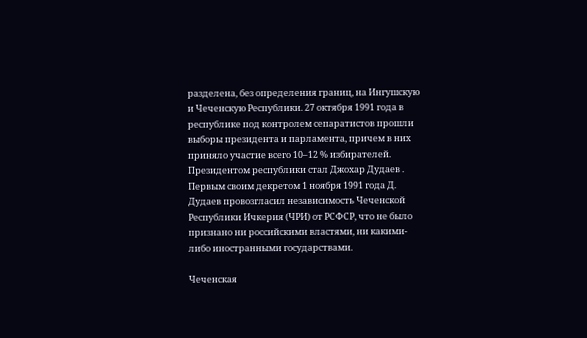разделена, без определения границ, на Ингушскую и Чеченскую Республики. 27 октября 1991 года в республике под контролем сепаратистов прошли выборы президента и парламента, причем в них приняло участие всего 10–12 % избирателей. Президентом республики стал Джохар Дудаев . Первым своим декретом 1 ноября 1991 года Д. Дудаев провозгласил независимость Чеченской Республики Ичкерия (ЧРИ) от РСФСР, что не было признано ни российскими властями, ни какими-либо иностранными государствами.

Чеченская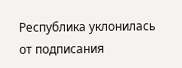Республика уклонилась от подписания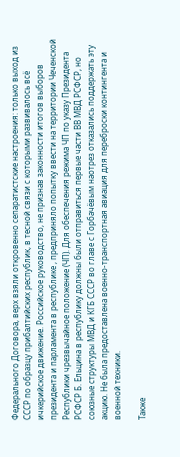Федерального Договора, верх взяли откровенно сепаратистские настроения: только выход из СССР по образцу прибалтийских республик, в тесной связи с которыми развивалось всё ичкерийское движение. Российское руководство, не признав законности итогов выборов президента и парламента в республике , предприняло попытку ввести на территории Чеченской Республики чрезвычайное положение (ЧП). Для обеспечения режима ЧП по указу Президента РСФСР Б. Ельцина в республику должны были отправиться первые части ВВ МВД РСФСР, но союзные структуры МВД и КГБ СССР во главе с Горбачёвым наотрез отказались поддержать эту акцию. Не была предоставлена военно-транспортная авиация для переброски контингента и военной техники.

Также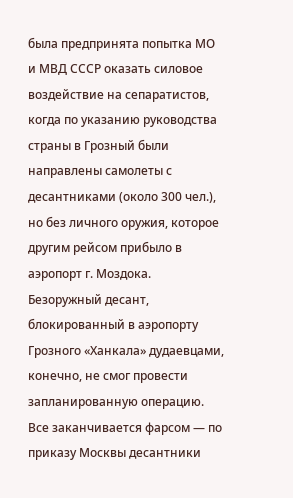была предпринята попытка МО и МВД СССР оказать силовое воздействие на сепаратистов, когда по указанию руководства страны в Грозный были направлены самолеты с десантниками (около 300 чел.), но без личного оружия, которое другим рейсом прибыло в аэропорт г. Моздока. Безоружный десант, блокированный в аэропорту Грозного «Ханкала» дудаевцами, конечно, не смог провести запланированную операцию. Все заканчивается фарсом — по приказу Москвы десантники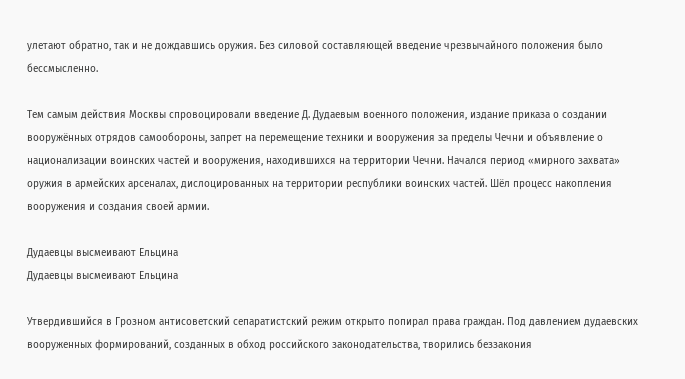улетают обратно, так и не дождавшись оружия. Без силовой составляющей введение чрезвычайного положения было бессмысленно.

Тем самым действия Москвы спровоцировали введение Д. Дудаевым военного положения, издание приказа о создании вооружённых отрядов самообороны, запрет на перемещение техники и вооружения за пределы Чечни и объявление о национализации воинских частей и вооружения, находившихся на территории Чечни. Начался период «мирного захвата» оружия в армейских арсеналах, дислоцированных на территории республики воинских частей. Шёл процесс накопления вооружения и создания своей армии.

Дудаевцы высмеивают Ельцина
Дудаевцы высмеивают Ельцина

Утвердившийся в Грозном антисоветский сепаратистский режим открыто попирал права граждан. Под давлением дудаевских вооруженных формирований, созданных в обход российского законодательства, творились беззакония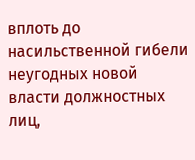вплоть до насильственной гибели неугодных новой власти должностных лиц,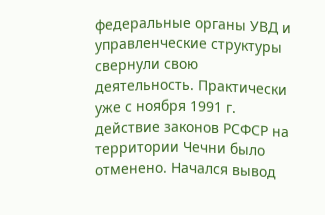федеральные органы УВД и управленческие структуры свернули свою деятельность. Практически уже с ноября 1991 г. действие законов РСФСР на территории Чечни было отменено. Начался вывод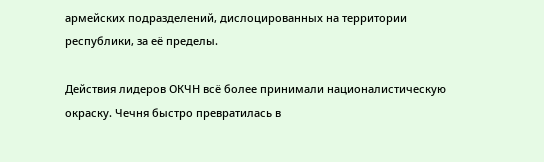армейских подразделений, дислоцированных на территории республики, за её пределы.

Действия лидеров ОКЧН всё более принимали националистическую окраску. Чечня быстро превратилась в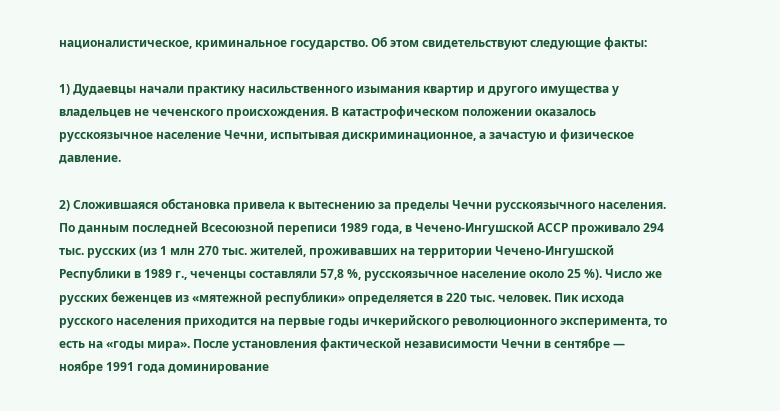националистическое, криминальное государство. Об этом свидетельствуют следующие факты:

1) Дудаевцы начали практику насильственного изымания квартир и другого имущества у владельцев не чеченского происхождения. В катастрофическом положении оказалось русскоязычное население Чечни, испытывая дискриминационное, а зачастую и физическое давление.

2) Сложившаяся обстановка привела к вытеснению за пределы Чечни русскоязычного населения. По данным последней Всесоюзной переписи 1989 года, в Чечено-Ингушской АССР проживало 294 тыс. русских (из 1 млн 270 тыс. жителей, проживавших на территории Чечено-Ингушской Республики в 1989 г., чеченцы составляли 57,8 %, русскоязычное население около 25 %). Число же русских беженцев из «мятежной республики» определяется в 220 тыс. человек. Пик исхода русского населения приходится на первые годы ичкерийского революционного эксперимента, то есть на «годы мира». После установления фактической независимости Чечни в сентябре — ноябре 1991 года доминирование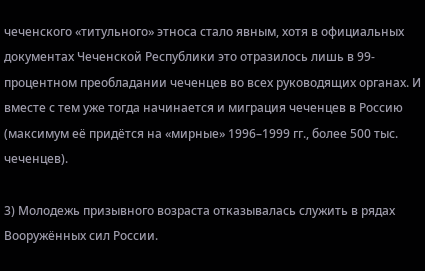чеченского «титульного» этноса стало явным, хотя в официальных документах Чеченской Республики это отразилось лишь в 99-процентном преобладании чеченцев во всех руководящих органах. И вместе с тем уже тогда начинается и миграция чеченцев в Россию (максимум её придётся на «мирные» 1996–1999 гг., более 500 тыс. чеченцев).

3) Молодежь призывного возраста отказывалась служить в рядах Вооружённых сил России.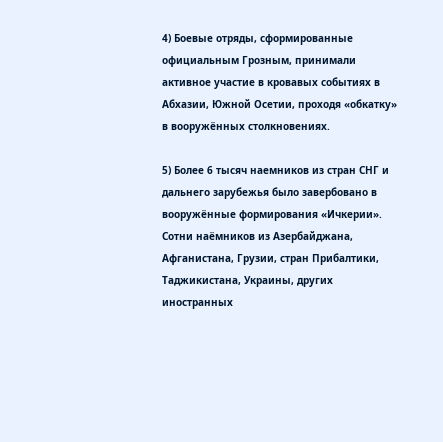4) Боевые отряды, сформированные официальным Грозным, принимали активное участие в кровавых событиях в Абхазии, Южной Осетии, проходя «обкатку» в вооружённых столкновениях.

5) Более 6 тысяч наемников из стран СНГ и дальнего зарубежья было завербовано в вооружённые формирования «Ичкерии». Сотни наёмников из Азербайджана, Афганистана, Грузии, стран Прибалтики, Таджикистана, Украины, других иностранных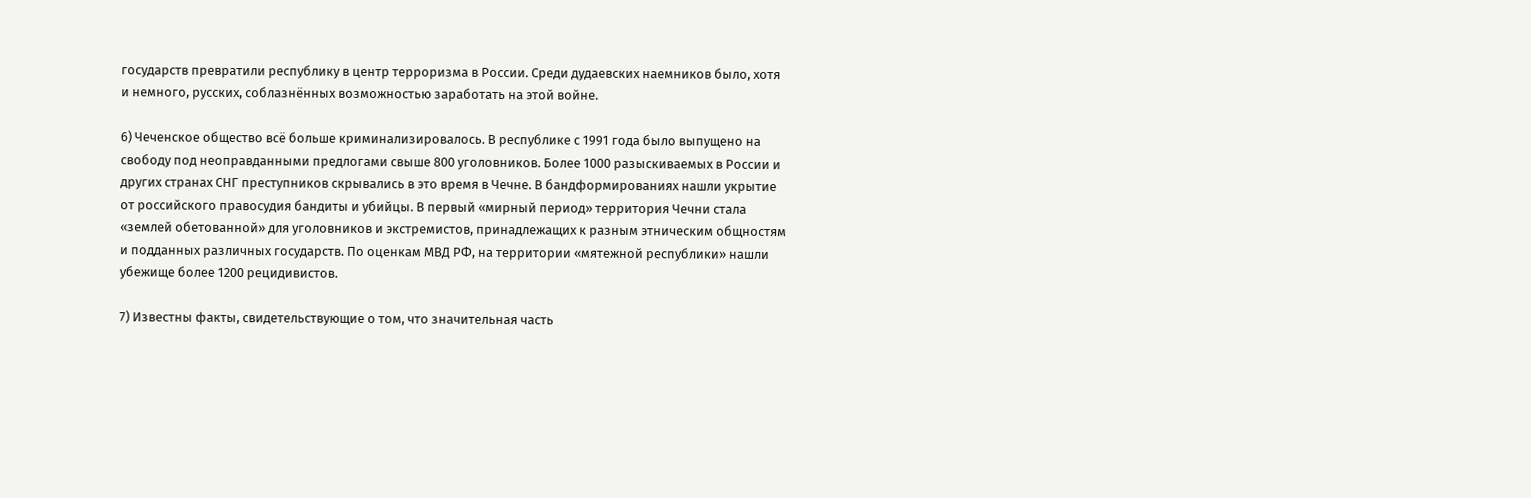государств превратили республику в центр терроризма в России. Среди дудаевских наемников было, хотя и немного, русских, соблазнённых возможностью заработать на этой войне.

6) Чеченское общество всё больше криминализировалось. В республике с 1991 года было выпущено на свободу под неоправданными предлогами свыше 800 уголовников. Более 1000 разыскиваемых в России и других странах СНГ преступников скрывались в это время в Чечне. В бандформированиях нашли укрытие от российского правосудия бандиты и убийцы. В первый «мирный период» территория Чечни стала «землей обетованной» для уголовников и экстремистов, принадлежащих к разным этническим общностям и подданных различных государств. По оценкам МВД РФ, на территории «мятежной республики» нашли убежище более 1200 рецидивистов.

7) Известны факты, свидетельствующие о том, что значительная часть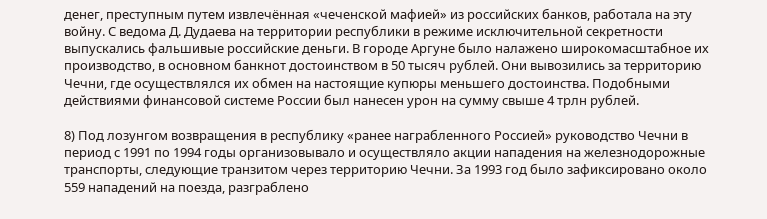денег, преступным путем извлечённая «чеченской мафией» из российских банков, работала на эту войну. С ведома Д. Дудаева на территории республики в режиме исключительной секретности выпускались фальшивые российские деньги. В городе Аргуне было налажено широкомасштабное их производство, в основном банкнот достоинством в 50 тысяч рублей. Они вывозились за территорию Чечни, где осуществлялся их обмен на настоящие купюры меньшего достоинства. Подобными действиями финансовой системе России был нанесен урон на сумму свыше 4 трлн рублей.

8) Под лозунгом возвращения в республику «ранее награбленного Россией» руководство Чечни в период с 1991 по 1994 годы организовывало и осуществляло акции нападения на железнодорожные транспорты, следующие транзитом через территорию Чечни. За 1993 год было зафиксировано около 559 нападений на поезда, разграблено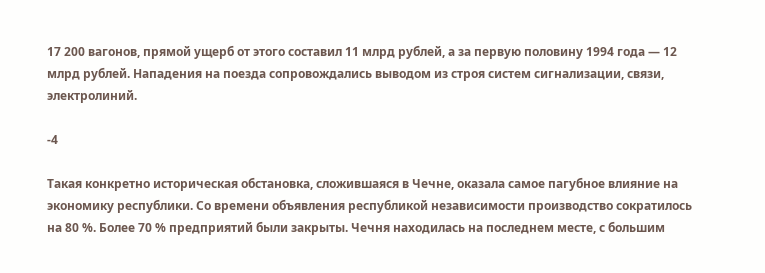17 200 вагонов, прямой ущерб от этого составил 11 млрд рублей, а за первую половину 1994 года — 12 млрд рублей. Нападения на поезда сопровождались выводом из строя систем сигнализации, связи, электролиний.

-4

Такая конкретно историческая обстановка, сложившаяся в Чечне, оказала самое пагубное влияние на экономику республики. Со времени объявления республикой независимости производство сократилось на 80 %. Более 70 % предприятий были закрыты. Чечня находилась на последнем месте, с большим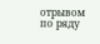отрывом по ряду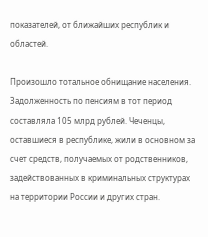показателей, от ближайших республик и областей.

Произошло тотальное обнищание населения. Задолженность по пенсиям в тот период составляла 105 млрд рублей. Чеченцы, оставшиеся в республике, жили в основном за счет средств, получаемых от родственников, задействованных в криминальных структурах на территории России и других стран.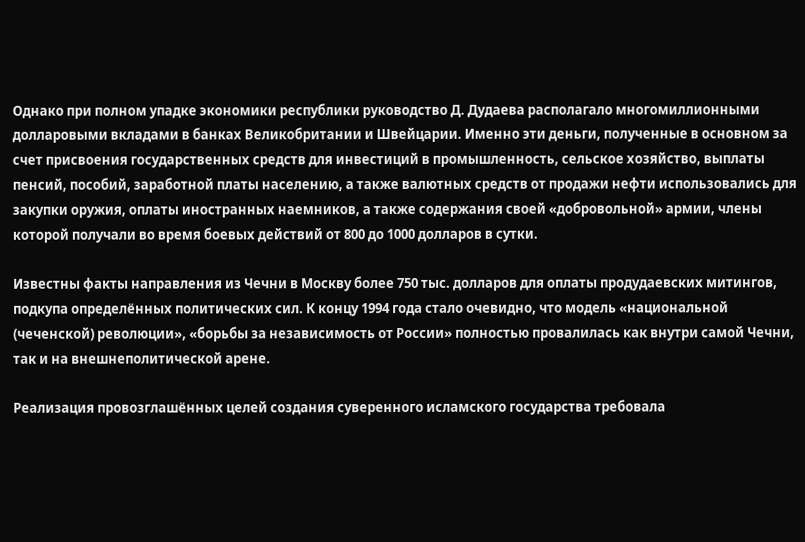Однако при полном упадке экономики республики руководство Д. Дудаева располагало многомиллионными долларовыми вкладами в банках Великобритании и Швейцарии. Именно эти деньги, полученные в основном за счет присвоения государственных средств для инвестиций в промышленность, сельское хозяйство, выплаты пенсий, пособий, заработной платы населению, а также валютных средств от продажи нефти использовались для закупки оружия, оплаты иностранных наемников, а также содержания своей «добровольной» армии, члены которой получали во время боевых действий от 800 до 1000 долларов в сутки.

Известны факты направления из Чечни в Москву более 750 тыс. долларов для оплаты продудаевских митингов, подкупа определённых политических сил. К концу 1994 года стало очевидно, что модель «национальной (чеченской) революции», «борьбы за независимость от России» полностью провалилась как внутри самой Чечни, так и на внешнеполитической арене.

Реализация провозглашённых целей создания суверенного исламского государства требовала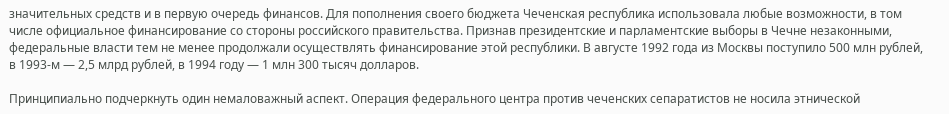значительных средств и в первую очередь финансов. Для пополнения своего бюджета Чеченская республика использовала любые возможности, в том числе официальное финансирование со стороны российского правительства. Признав президентские и парламентские выборы в Чечне незаконными, федеральные власти тем не менее продолжали осуществлять финансирование этой республики. В августе 1992 года из Москвы поступило 500 млн рублей, в 1993-м — 2,5 млрд рублей, в 1994 году — 1 млн 300 тысяч долларов.

Принципиально подчеркнуть один немаловажный аспект. Операция федерального центра против чеченских сепаратистов не носила этнической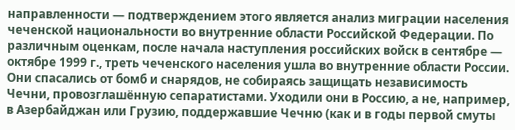направленности — подтверждением этого является анализ миграции населения чеченской национальности во внутренние области Российской Федерации. По различным оценкам, после начала наступления российских войск в сентябре — октябре 1999 г., треть чеченского населения ушла во внутренние области России. Они спасались от бомб и снарядов, не собираясь защищать независимость Чечни, провозглашённую сепаратистами. Уходили они в Россию, а не, например, в Азербайджан или Грузию, поддержавшие Чечню (как и в годы первой смуты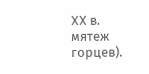XX в. мятеж горцев).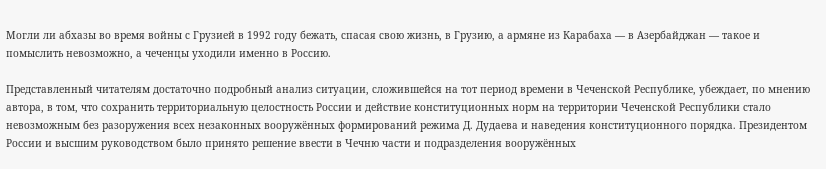Могли ли абхазы во время войны с Грузией в 1992 году бежать, спасая свою жизнь, в Грузию, а армяне из Карабаха — в Азербайджан — такое и помыслить невозможно, а чеченцы уходили именно в Россию.

Представленный читателям достаточно подробный анализ ситуации, сложившейся на тот период времени в Чеченской Республике, убеждает, по мнению автора, в том, что сохранить территориальную целостность России и действие конституционных норм на территории Чеченской Республики стало невозможным без разоружения всех незаконных вооружённых формирований режима Д. Дудаева и наведения конституционного порядка. Президентом России и высшим руководством было принято решение ввести в Чечню части и подразделения вооружённых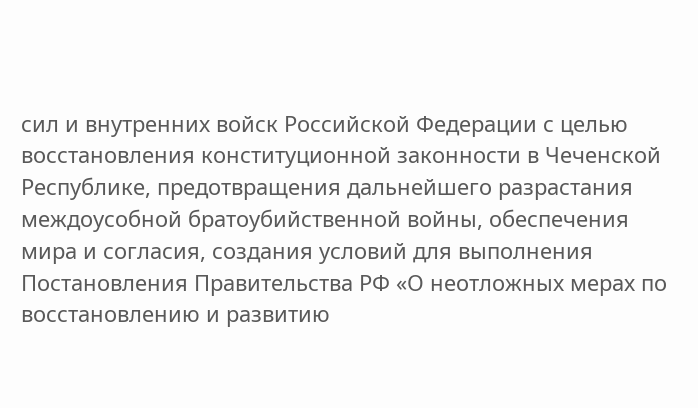сил и внутренних войск Российской Федерации с целью восстановления конституционной законности в Чеченской Республике, предотвращения дальнейшего разрастания междоусобной братоубийственной войны, обеспечения мира и согласия, создания условий для выполнения Постановления Правительства РФ «О неотложных мерах по восстановлению и развитию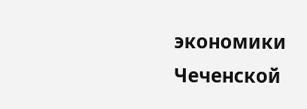экономики Чеченской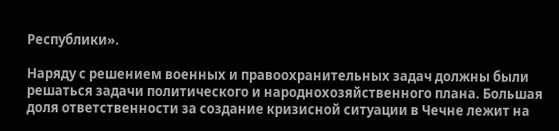Республики».

Наряду с решением военных и правоохранительных задач должны были решаться задачи политического и народнохозяйственного плана. Большая доля ответственности за создание кризисной ситуации в Чечне лежит на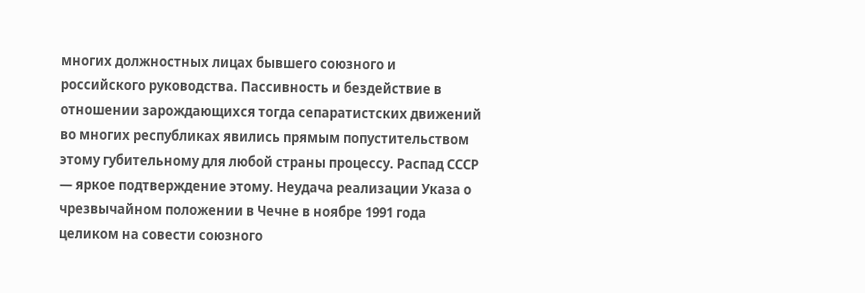многих должностных лицах бывшего союзного и российского руководства. Пассивность и бездействие в отношении зарождающихся тогда сепаратистских движений во многих республиках явились прямым попустительством этому губительному для любой страны процессу. Распад СССР — яркое подтверждение этому. Неудача реализации Указа о чрезвычайном положении в Чечне в ноябре 1991 года целиком на совести союзного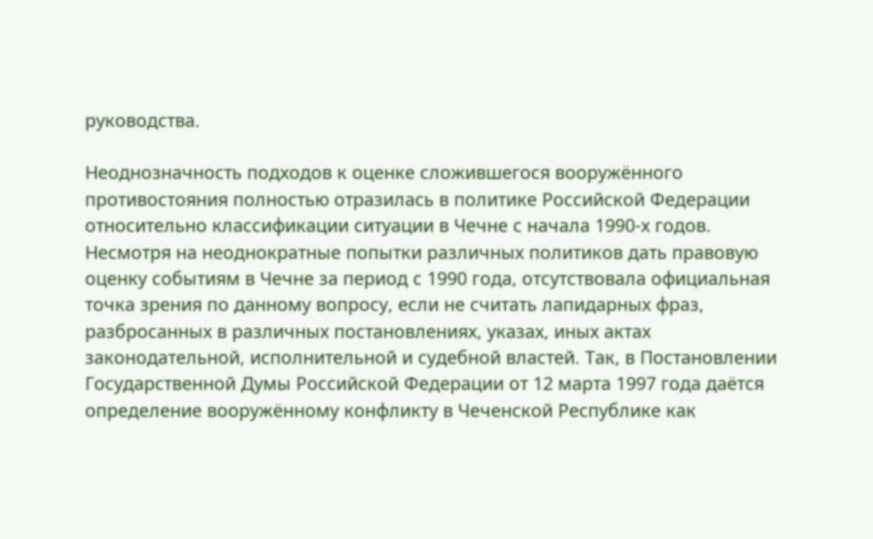руководства.

Неоднозначность подходов к оценке сложившегося вооружённого противостояния полностью отразилась в политике Российской Федерации относительно классификации ситуации в Чечне с начала 1990-х годов. Несмотря на неоднократные попытки различных политиков дать правовую оценку событиям в Чечне за период с 1990 года, отсутствовала официальная точка зрения по данному вопросу, если не считать лапидарных фраз, разбросанных в различных постановлениях, указах, иных актах законодательной, исполнительной и судебной властей. Так, в Постановлении Государственной Думы Российской Федерации от 12 марта 1997 года даётся определение вооружённому конфликту в Чеченской Республике как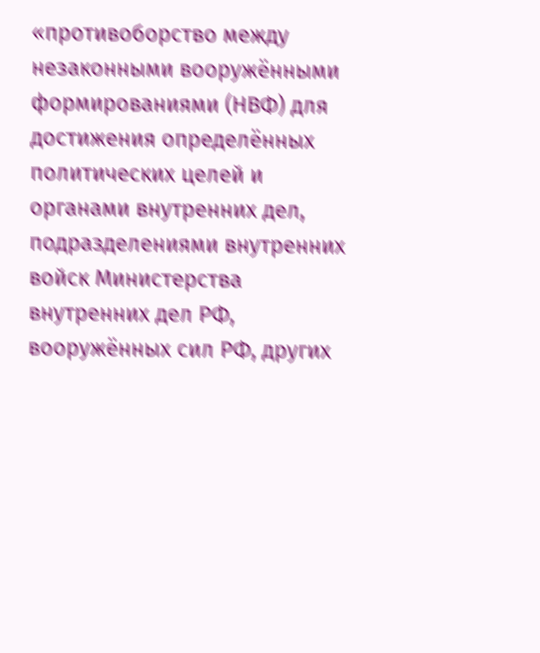«противоборство между незаконными вооружёнными формированиями (НВФ) для достижения определённых политических целей и органами внутренних дел, подразделениями внутренних войск Министерства внутренних дел РФ, вооружённых сил РФ, других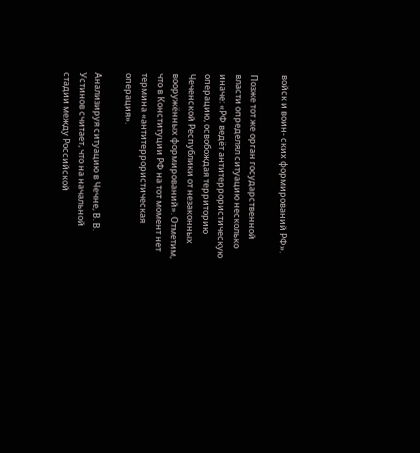войск и воин- ских формирований РФ».

Позже тот же орган государственной власти определял ситуацию несколько иначе: «РФ ведёт антитеррористическую операцию, освобождая территорию Чеченской Республики от незаконных вооружённых формирований». Отметим, что в Конституции РФ на тот момент нет термина «антитеррористическая операция».

Анализируя ситуацию в Чечне, В. В. Устинов считает, что на начальной стадии между Российской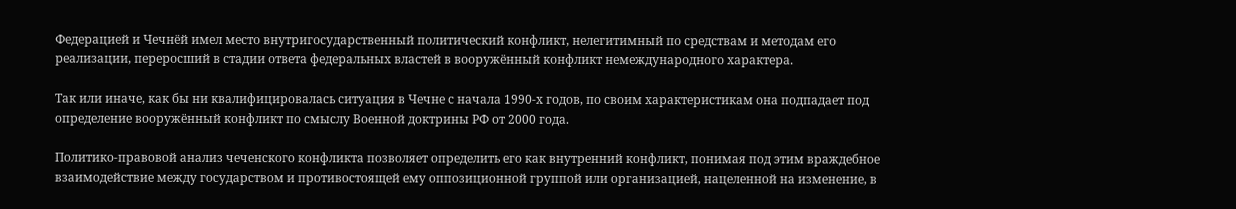Федерацией и Чечнёй имел место внутригосударственный политический конфликт, нелегитимный по средствам и методам его реализации, переросший в стадии ответа федеральных властей в вооружённый конфликт немеждународного характера.

Так или иначе, как бы ни квалифицировалась ситуация в Чечне с начала 1990-х годов, по своим характеристикам она подпадает под определение вооружённый конфликт по смыслу Военной доктрины РФ от 2000 года.

Политико-правовой анализ чеченского конфликта позволяет определить его как внутренний конфликт, понимая под этим враждебное взаимодействие между государством и противостоящей ему оппозиционной группой или организацией, нацеленной на изменение, в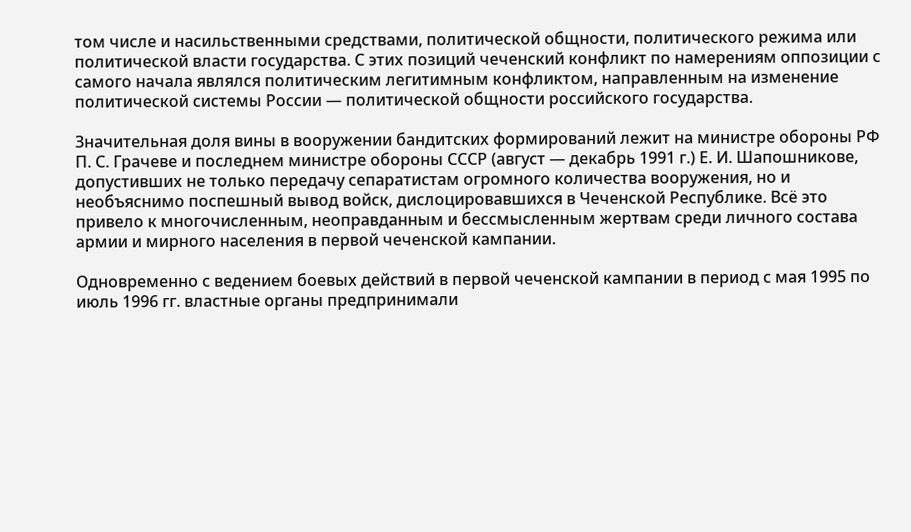том числе и насильственными средствами, политической общности, политического режима или политической власти государства. С этих позиций чеченский конфликт по намерениям оппозиции с самого начала являлся политическим легитимным конфликтом, направленным на изменение политической системы России — политической общности российского государства.

Значительная доля вины в вооружении бандитских формирований лежит на министре обороны РФ П. С. Грачеве и последнем министре обороны СССР (август — декабрь 1991 г.) Е. И. Шапошникове, допустивших не только передачу сепаратистам огромного количества вооружения, но и необъяснимо поспешный вывод войск, дислоцировавшихся в Чеченской Республике. Всё это привело к многочисленным, неоправданным и бессмысленным жертвам среди личного состава армии и мирного населения в первой чеченской кампании.

Одновременно с ведением боевых действий в первой чеченской кампании в период с мая 1995 по июль 1996 гг. властные органы предпринимали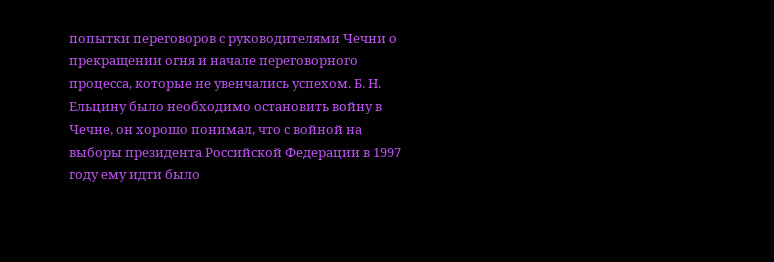попытки переговоров с руководителями Чечни о прекращении огня и начале переговорного процесса, которые не увенчались успехом. Б. Н. Ельцину было необходимо остановить войну в Чечне, он хорошо понимал, что с войной на выборы президента Российской Федерации в 1997 году ему идти было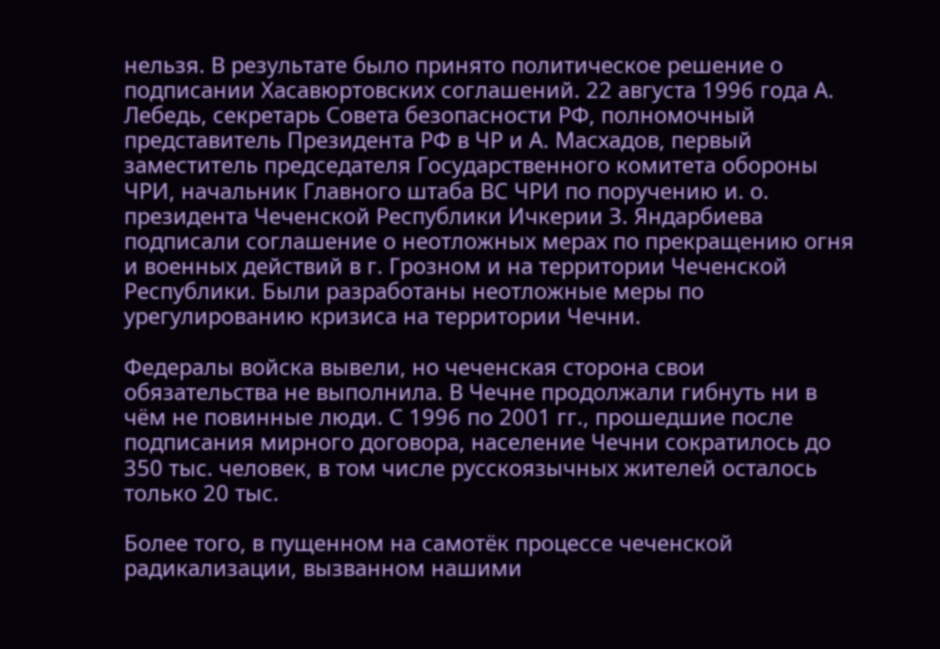нельзя. В результате было принято политическое решение о подписании Хасавюртовских соглашений. 22 августа 1996 года А. Лебедь, секретарь Совета безопасности РФ, полномочный представитель Президента РФ в ЧР и А. Масхадов, первый заместитель председателя Государственного комитета обороны ЧРИ, начальник Главного штаба ВС ЧРИ по поручению и. о. президента Чеченской Республики Ичкерии З. Яндарбиева подписали соглашение о неотложных мерах по прекращению огня и военных действий в г. Грозном и на территории Чеченской Республики. Были разработаны неотложные меры по урегулированию кризиса на территории Чечни.

Федералы войска вывели, но чеченская сторона свои обязательства не выполнила. В Чечне продолжали гибнуть ни в чём не повинные люди. С 1996 по 2001 гг., прошедшие после подписания мирного договора, население Чечни сократилось до 350 тыс. человек, в том числе русскоязычных жителей осталось только 20 тыс.

Более того, в пущенном на самотёк процессе чеченской радикализации, вызванном нашими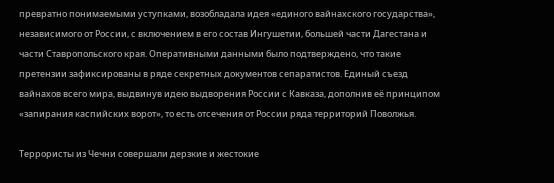превратно понимаемыми уступками, возобладала идея «единого вайнахского государства», независимого от России, с включением в его состав Ингушетии, большей части Дагестана и части Ставропольского края. Оперативными данными было подтверждено, что такие претензии зафиксированы в ряде секретных документов сепаратистов. Единый съезд вайнахов всего мира, выдвинув идею выдворения России с Кавказа, дополнив её принципом «запирания каспийских ворот», то есть отсечения от России ряда территорий Поволжья.

Террористы из Чечни совершали дерзкие и жестокие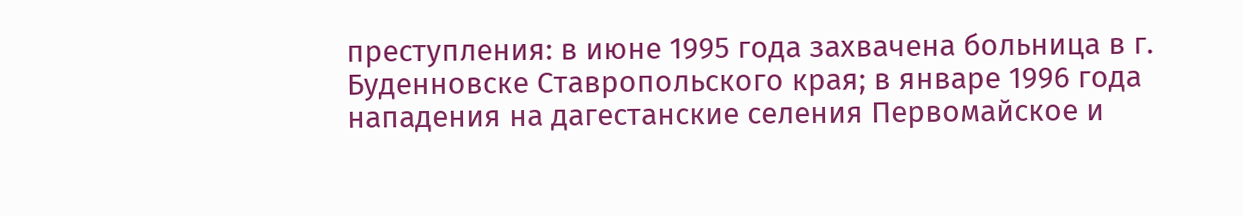преступления: в июне 1995 года захвачена больница в г. Буденновске Ставропольского края; в январе 1996 года нападения на дагестанские селения Первомайское и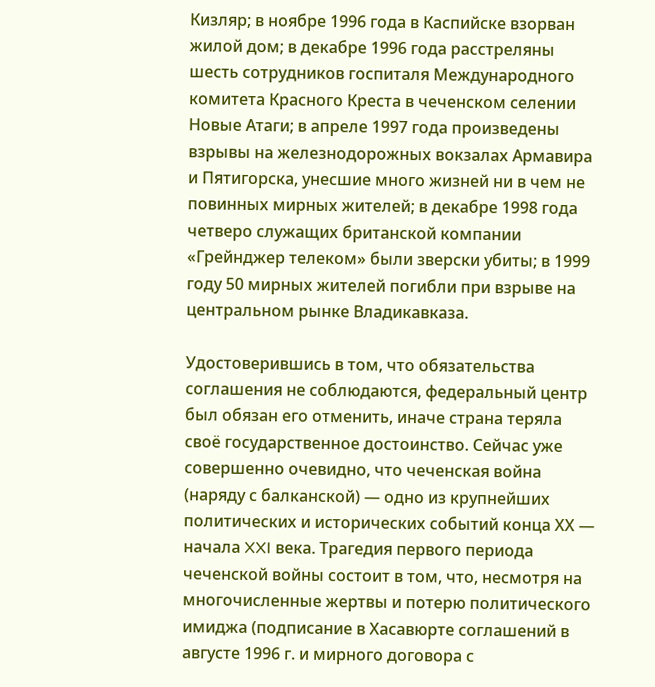Кизляр; в ноябре 1996 года в Каспийске взорван жилой дом; в декабре 1996 года расстреляны шесть сотрудников госпиталя Международного комитета Красного Креста в чеченском селении Новые Атаги; в апреле 1997 года произведены взрывы на железнодорожных вокзалах Армавира и Пятигорска, унесшие много жизней ни в чем не повинных мирных жителей; в декабре 1998 года четверо служащих британской компании «Грейнджер телеком» были зверски убиты; в 1999 году 50 мирных жителей погибли при взрыве на центральном рынке Владикавказа.

Удостоверившись в том, что обязательства соглашения не соблюдаются, федеральный центр был обязан его отменить, иначе страна теряла своё государственное достоинство. Сейчас уже совершенно очевидно, что чеченская война (наряду с балканской) — одно из крупнейших политических и исторических событий конца ХХ — начала XXI века. Трагедия первого периода чеченской войны состоит в том, что, несмотря на многочисленные жертвы и потерю политического имиджа (подписание в Хасавюрте соглашений в августе 1996 г. и мирного договора с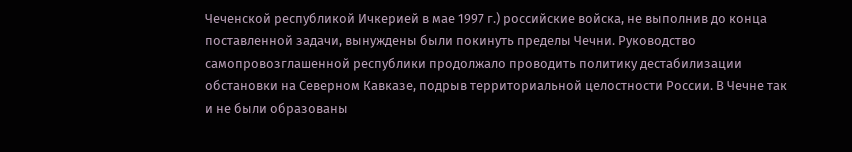Чеченской республикой Ичкерией в мае 1997 г.) российские войска, не выполнив до конца поставленной задачи, вынуждены были покинуть пределы Чечни. Руководство самопровозглашенной республики продолжало проводить политику дестабилизации обстановки на Северном Кавказе, подрыв территориальной целостности России. В Чечне так и не были образованы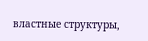властные структуры,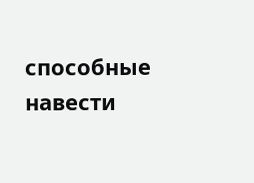способные навести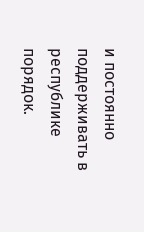и постоянно поддерживать в республике порядок.